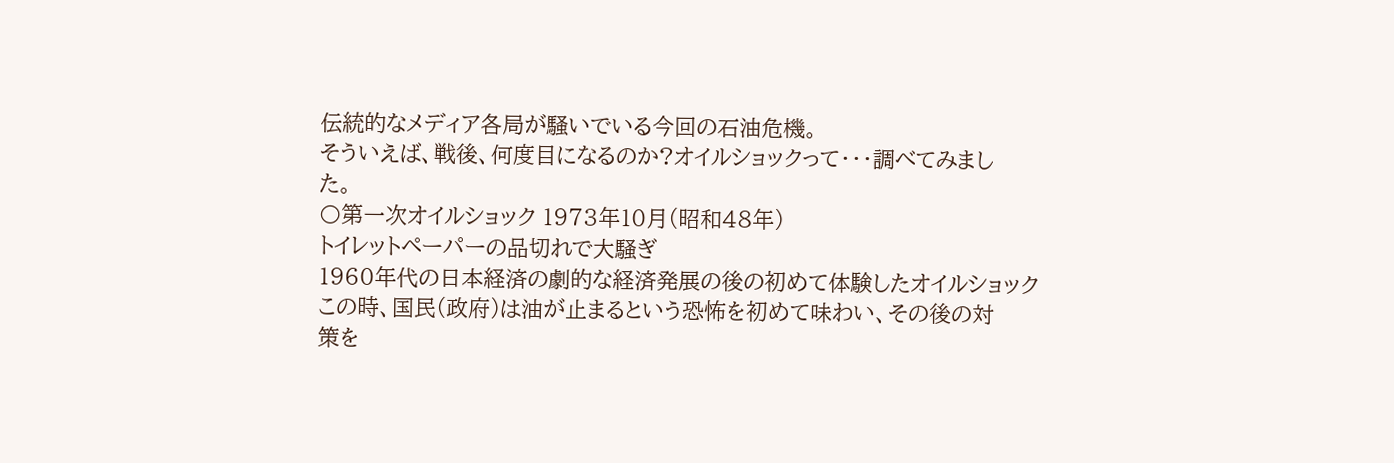伝統的なメディア各局が騒いでいる今回の石油危機。
そういえば、戦後、何度目になるのか?オイルショックって・・・調べてみまし
た。
〇第一次オイルショック 1973年10月(昭和48年)
トイレットペーパーの品切れで大騒ぎ
1960年代の日本経済の劇的な経済発展の後の初めて体験したオイルショック
この時、国民(政府)は油が止まるという恐怖を初めて味わい、その後の対
策を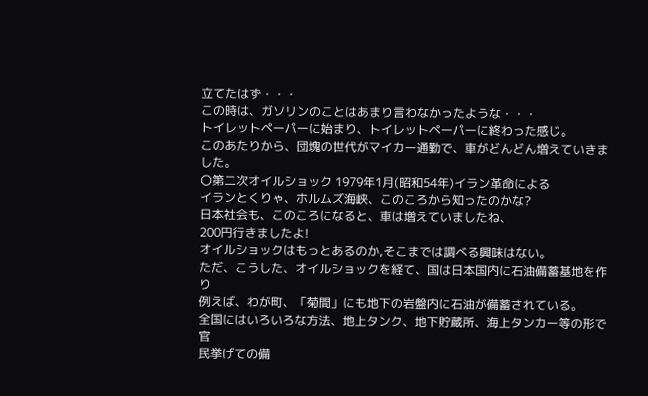立てたはず・・・
この時は、ガソリンのことはあまり言わなかったような・・・
トイレットペーパーに始まり、トイレットペーパーに終わった感じ。
このあたりから、団塊の世代がマイカー通勤で、車がどんどん増えていきま
した。
〇第二次オイルショック 1979年1月(昭和54年)イラン革命による
イランとくりゃ、ホルムズ海峡、このころから知ったのかな?
日本社会も、このころになると、車は増えていましたね、
200円行きましたよ!
オイルショックはもっとあるのか,そこまでは調べる興味はない。
ただ、こうした、オイルショックを経て、国は日本国内に石油備蓄基地を作り
例えば、わが町、「菊間」にも地下の岩盤内に石油が備蓄されている。
全国にはいろいろな方法、地上タンク、地下貯蔵所、海上タンカー等の形で官
民挙げての備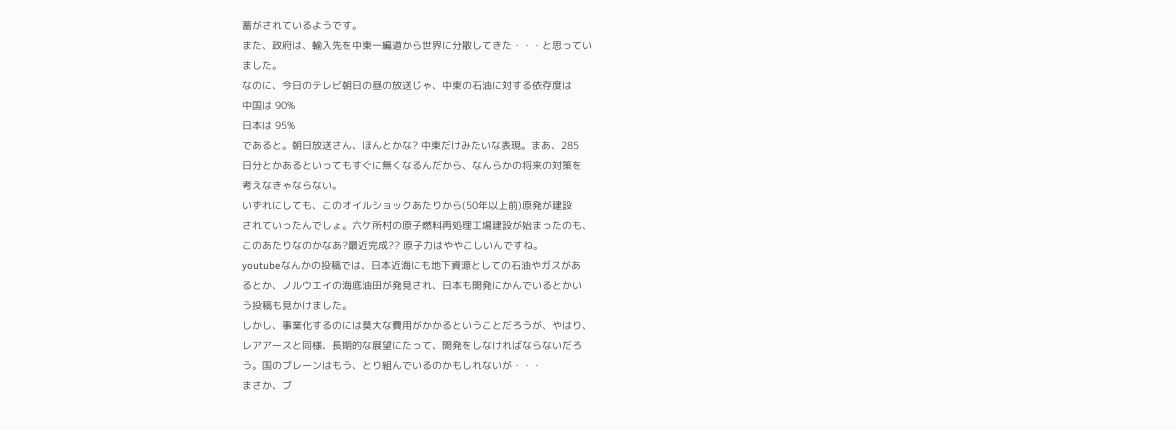蓄がされているようです。
また、政府は、輸入先を中東一編道から世界に分散してきた・・・と思ってい
ました。
なのに、今日のテレビ朝日の昼の放送じゃ、中東の石油に対する依存度は
中国は 90%
日本は 95%
であると。朝日放送さん、ほんとかな? 中東だけみたいな表現。まあ、285
日分とかあるといってもすぐに無くなるんだから、なんらかの将来の対策を
考えなきゃならない。
いずれにしても、このオイルショックあたりから(50年以上前)原発が建設
されていったんでしょ。六ケ所村の原子燃料再処理工場建設が始まったのも、
このあたりなのかなあ?最近完成?? 原子力はややこしいんですね。
youtubeなんかの投稿では、日本近海にも地下資源としての石油やガスがあ
るとか、ノルウエイの海底油田が発見され、日本も開発にかんでいるとかい
う投稿も見かけました。
しかし、事業化するのには莫大な費用がかかるということだろうが、やはり、
レアアースと同様、長期的な展望にたって、開発をしなければならないだろ
う。国のブレーンはもう、とり組んでいるのかもしれないが・・・
まさか、ブ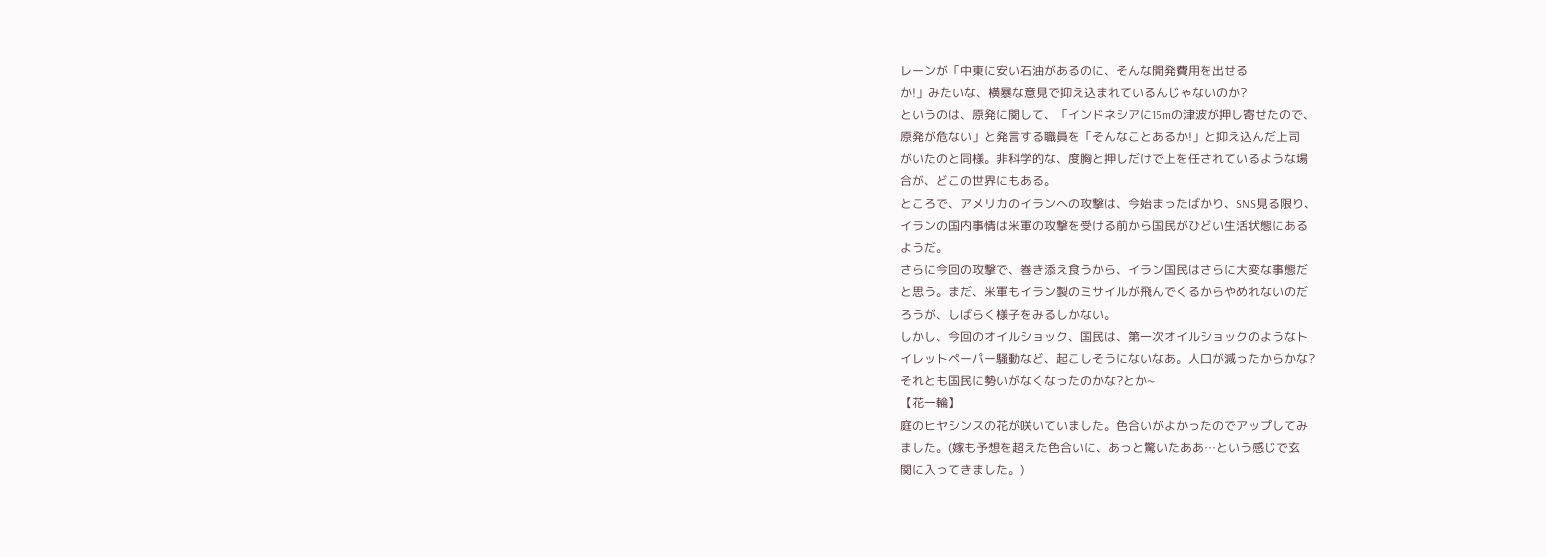レーンが「中東に安い石油があるのに、そんな開発費用を出せる
か!」みたいな、横暴な意見で抑え込まれているんじゃないのか?
というのは、原発に関して、「インドネシアに15mの津波が押し寄せたので、
原発が危ない」と発言する職員を「そんなことあるか!」と抑え込んだ上司
がいたのと同様。非科学的な、度胸と押しだけで上を任されているような場
合が、どこの世界にもある。
ところで、アメリカのイランへの攻撃は、今始まったばかり、SNS見る限り、
イランの国内事情は米軍の攻撃を受ける前から国民がひどい生活状態にある
ようだ。
さらに今回の攻撃で、巻き添え食うから、イラン国民はさらに大変な事態だ
と思う。まだ、米軍もイラン製のミサイルが飛んでくるからやめれないのだ
ろうが、しばらく様子をみるしかない。
しかし、今回のオイルショック、国民は、第一次オイルショックのようなト
イレットペーパー騒動など、起こしそうにないなあ。人口が減ったからかな?
それとも国民に勢いがなくなったのかな?とか~
【花一輪】
庭のヒヤシンスの花が咲いていました。色合いがよかったのでアップしてみ
ました。(嫁も予想を超えた色合いに、あっと驚いたああ…という感じで玄
関に入ってきました。)